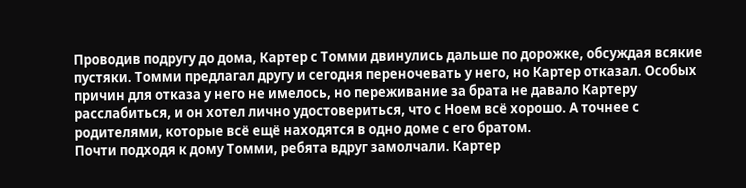Проводив подругу до дома, Картер с Томми двинулись дальше по дорожке, обсуждая всякие пустяки. Томми предлагал другу и сегодня переночевать у него, но Картер отказал. Особых причин для отказа у него не имелось, но переживание за брата не давало Картеру расслабиться, и он хотел лично удостовериться, что с Ноем всё хорошо. А точнее с родителями, которые всё ещё находятся в одно доме с его братом.
Почти подходя к дому Томми, ребята вдруг замолчали. Картер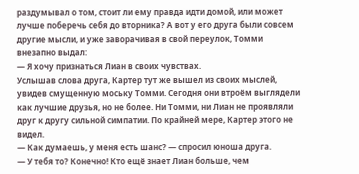раздумывал о том, стоит ли ему правда идти домой, или может лучше поберечь себя до вторника? А вот у его друга были совсем другие мысли, и уже заворачивая в свой переулок, Томми внезапно выдал:
— Я хочу признаться Лиан в своих чувствах.
Услышав слова друга, Картер тут же вышел из своих мыслей, увидев смущенную моську Томми. Сегодня они втроём выглядели как лучшие друзья, но не более. Ни Томми, ни Лиан не проявляли друг к другу сильной симпатии. По крайней мере, Картер этого не видел.
— Как думаешь, у меня есть шанс? — спросил юноша друга.
— У тебя то? Конечно! Кто ещё знает Лиан больше, чем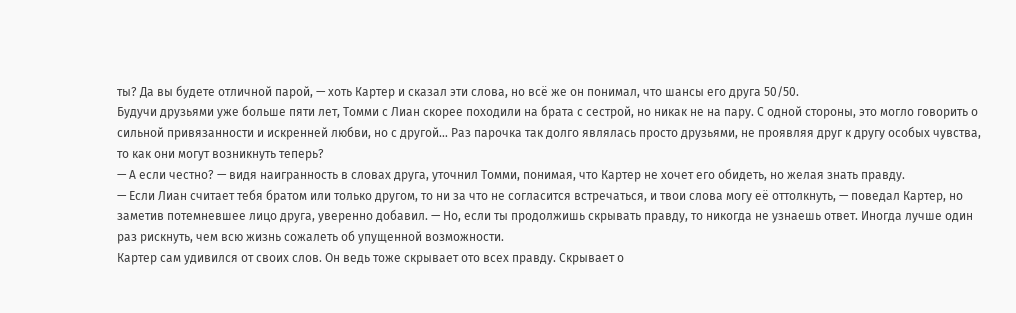ты? Да вы будете отличной парой, — хоть Картер и сказал эти слова, но всё же он понимал, что шансы его друга 50/50.
Будучи друзьями уже больше пяти лет, Томми с Лиан скорее походили на брата с сестрой, но никак не на пару. С одной стороны, это могло говорить о сильной привязанности и искренней любви, но с другой… Раз парочка так долго являлась просто друзьями, не проявляя друг к другу особых чувства, то как они могут возникнуть теперь?
— А если честно? — видя наигранность в словах друга, уточнил Томми, понимая, что Картер не хочет его обидеть, но желая знать правду.
— Если Лиан считает тебя братом или только другом, то ни за что не согласится встречаться, и твои слова могу её оттолкнуть, — поведал Картер, но заметив потемневшее лицо друга, уверенно добавил. — Но, если ты продолжишь скрывать правду, то никогда не узнаешь ответ. Иногда лучше один раз рискнуть, чем всю жизнь сожалеть об упущенной возможности.
Картер сам удивился от своих слов. Он ведь тоже скрывает ото всех правду. Скрывает о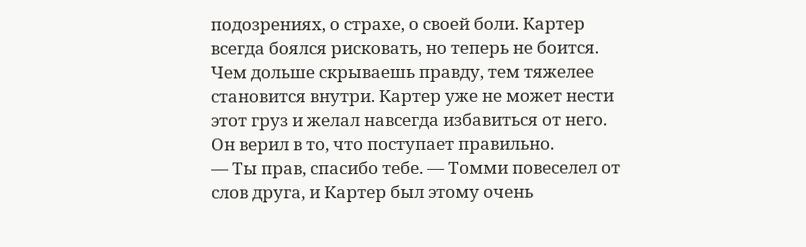подозрениях, о страхе, о своей боли. Картер всегда боялся рисковать, но теперь не боится. Чем дольше скрываешь правду, тем тяжелее становится внутри. Картер уже не может нести этот груз и желал навсегда избавиться от него. Он верил в то, что поступает правильно.
— Ты прав, спасибо тебе. — Томми повеселел от слов друга, и Картер был этому очень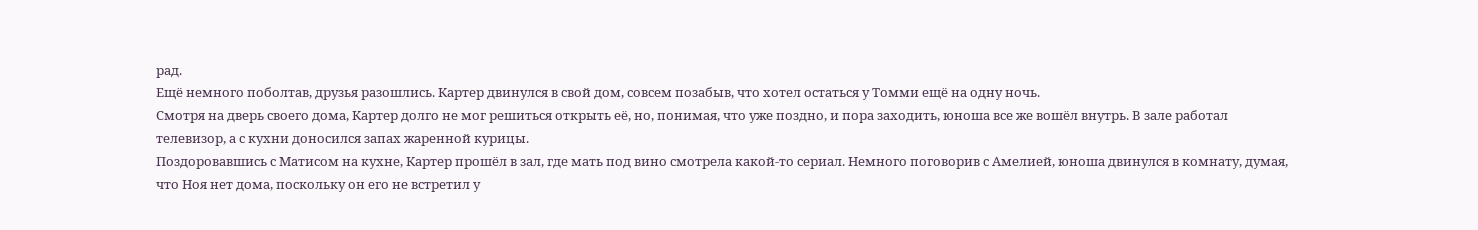рад.
Ещё немного поболтав, друзья разошлись. Картер двинулся в свой дом, совсем позабыв, что хотел остаться у Томми ещё на одну ночь.
Смотря на дверь своего дома, Картер долго не мог решиться открыть её, но, понимая, что уже поздно, и пора заходить, юноша все же вошёл внутрь. В зале работал телевизор, а с кухни доносился запах жаренной курицы.
Поздоровавшись с Матисом на кухне, Картер прошёл в зал, где мать под вино смотрела какой-то сериал. Немного поговорив с Амелией, юноша двинулся в комнату, думая, что Ноя нет дома, поскольку он его не встретил у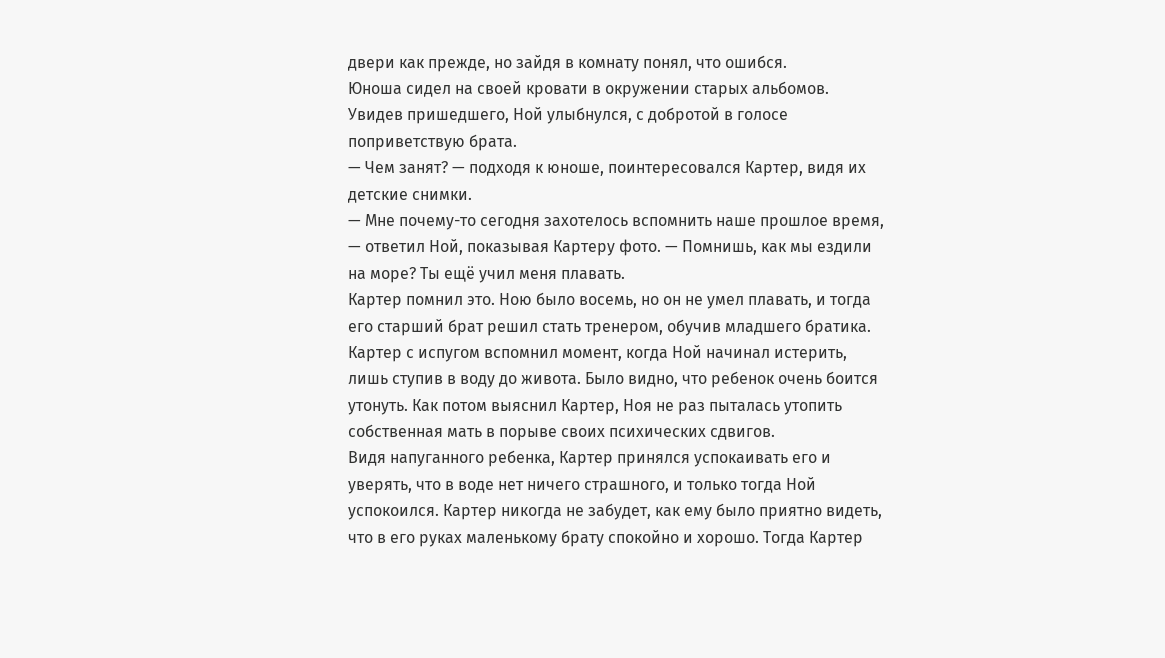двери как прежде, но зайдя в комнату понял, что ошибся.
Юноша сидел на своей кровати в окружении старых альбомов. Увидев пришедшего, Ной улыбнулся, с добротой в голосе поприветствую брата.
— Чем занят? — подходя к юноше, поинтересовался Картер, видя их детские снимки.
— Мне почему-то сегодня захотелось вспомнить наше прошлое время, — ответил Ной, показывая Картеру фото. — Помнишь, как мы ездили на море? Ты ещё учил меня плавать.
Картер помнил это. Ною было восемь, но он не умел плавать, и тогда его старший брат решил стать тренером, обучив младшего братика. Картер с испугом вспомнил момент, когда Ной начинал истерить, лишь ступив в воду до живота. Было видно, что ребенок очень боится утонуть. Как потом выяснил Картер, Ноя не раз пыталась утопить собственная мать в порыве своих психических сдвигов.
Видя напуганного ребенка, Картер принялся успокаивать его и уверять, что в воде нет ничего страшного, и только тогда Ной успокоился. Картер никогда не забудет, как ему было приятно видеть, что в его руках маленькому брату спокойно и хорошо. Тогда Картер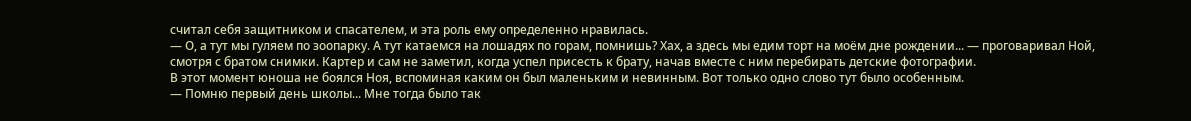считал себя защитником и спасателем, и эта роль ему определенно нравилась.
— О, а тут мы гуляем по зоопарку. А тут катаемся на лошадях по горам, помнишь? Хах, а здесь мы едим торт на моём дне рождении... — проговаривал Ной, смотря с братом снимки. Картер и сам не заметил, когда успел присесть к брату, начав вместе с ним перебирать детские фотографии.
В этот момент юноша не боялся Ноя, вспоминая каким он был маленьким и невинным. Вот только одно слово тут было особенным.
— Помню первый день школы... Мне тогда было так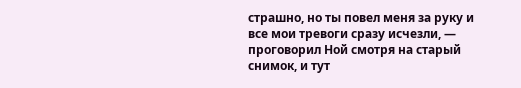страшно, но ты повел меня за руку и все мои тревоги сразу исчезли, — проговорил Ной смотря на старый снимок, и тут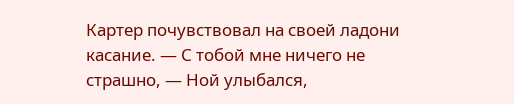Картер почувствовал на своей ладони касание. — С тобой мне ничего не страшно, — Ной улыбался,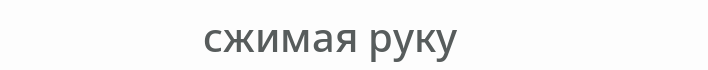сжимая руку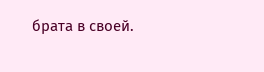брата в своей.